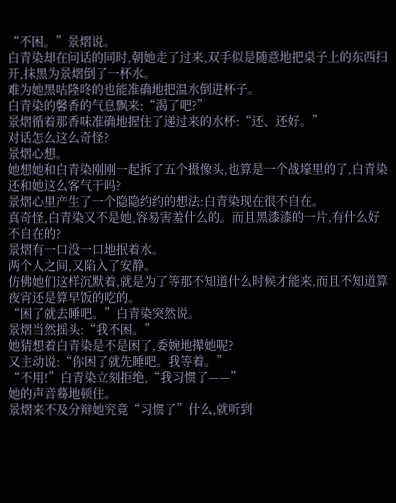“不困。”景熠说。
白青染却在问话的同时,朝她走了过来,双手似是随意地把桌子上的东西扫开,抹黑为景熠倒了一杯水。
难为她黑咕隆咚的也能准确地把温水倒进杯子。
白青染的馨香的气息飘来:“渴了吧?”
景熠循着那香味准确地握住了递过来的水杯:“还、还好。”
对话怎么这么奇怪?
景熠心想。
她想她和白青染刚刚一起拆了五个摄像头,也算是一个战壕里的了,白青染还和她这么客气干吗?
景熠心里产生了一个隐隐约约的想法:白青染现在很不自在。
真奇怪,白青染又不是她,容易害羞什么的。而且黑漆漆的一片,有什么好不自在的?
景熠有一口没一口地抿着水。
两个人之间,又陷入了安静。
仿佛她们这样沉默着,就是为了等那不知道什么时候才能来,而且不知道算夜宵还是算早饭的吃的。
“困了就去睡吧。”白青染突然说。
景熠当然摇头:“我不困。”
她猜想着白青染是不是困了,委婉地撵她呢?
又主动说:“你困了就先睡吧。我等着。”
“不用!”白青染立刻拒绝,“我习惯了——”
她的声音蓦地顿住。
景熠来不及分辩她究竟“习惯了”什么,就听到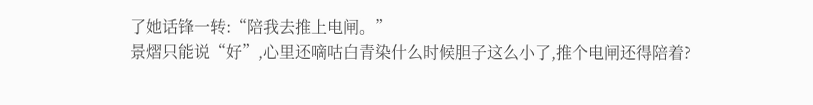了她话锋一转:“陪我去推上电闸。”
景熠只能说“好”,心里还嘀咕白青染什么时候胆子这么小了,推个电闸还得陪着?